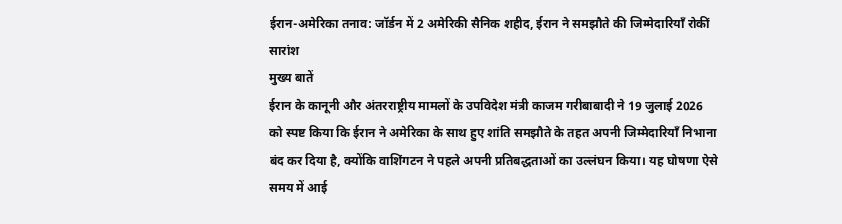ईरान-अमेरिका तनाव: जॉर्डन में 2 अमेरिकी सैनिक शहीद, ईरान ने समझौते की जिम्मेदारियाँ रोकीं
सारांश
मुख्य बातें
ईरान के कानूनी और अंतरराष्ट्रीय मामलों के उपविदेश मंत्री काजम गरीबाबादी ने 19 जुलाई 2026 को स्पष्ट किया कि ईरान ने अमेरिका के साथ हुए शांति समझौते के तहत अपनी जिम्मेदारियाँ निभाना बंद कर दिया है, क्योंकि वाशिंगटन ने पहले अपनी प्रतिबद्धताओं का उल्लंघन किया। यह घोषणा ऐसे समय में आई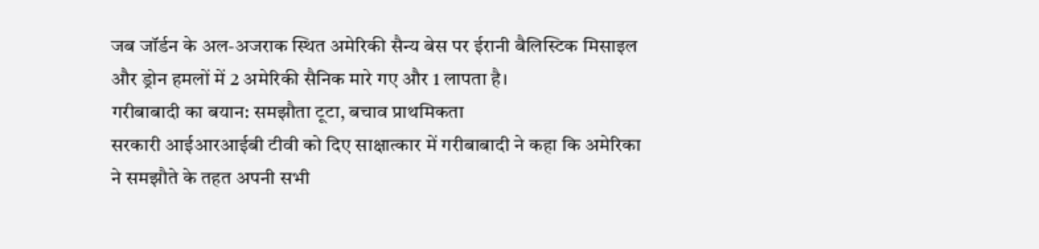जब जॉर्डन के अल-अजराक स्थित अमेरिकी सैन्य बेस पर ईरानी बैलिस्टिक मिसाइल और ड्रोन हमलों में 2 अमेरिकी सैनिक मारे गए और 1 लापता है।
गरीबाबादी का बयान: समझौता टूटा, बचाव प्राथमिकता
सरकारी आईआरआईबी टीवी को दिए साक्षात्कार में गरीबाबादी ने कहा कि अमेरिका ने समझौते के तहत अपनी सभी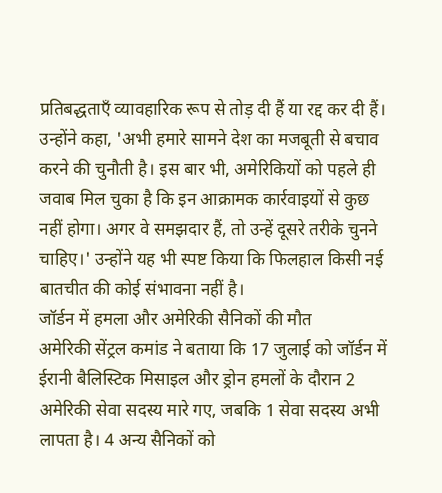प्रतिबद्धताएँ व्यावहारिक रूप से तोड़ दी हैं या रद्द कर दी हैं। उन्होंने कहा, 'अभी हमारे सामने देश का मजबूती से बचाव करने की चुनौती है। इस बार भी, अमेरिकियों को पहले ही जवाब मिल चुका है कि इन आक्रामक कार्रवाइयों से कुछ नहीं होगा। अगर वे समझदार हैं, तो उन्हें दूसरे तरीके चुनने चाहिए।' उन्होंने यह भी स्पष्ट किया कि फिलहाल किसी नई बातचीत की कोई संभावना नहीं है।
जॉर्डन में हमला और अमेरिकी सैनिकों की मौत
अमेरिकी सेंट्रल कमांड ने बताया कि 17 जुलाई को जॉर्डन में ईरानी बैलिस्टिक मिसाइल और ड्रोन हमलों के दौरान 2 अमेरिकी सेवा सदस्य मारे गए, जबकि 1 सेवा सदस्य अभी लापता है। 4 अन्य सैनिकों को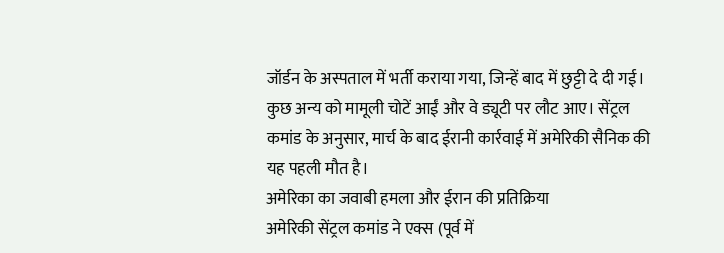जॉर्डन के अस्पताल में भर्ती कराया गया, जिन्हें बाद में छुट्टी दे दी गई। कुछ अन्य को मामूली चोटें आईं और वे ड्यूटी पर लौट आए। सेंट्रल कमांड के अनुसार, मार्च के बाद ईरानी कार्रवाई में अमेरिकी सैनिक की यह पहली मौत है।
अमेरिका का जवाबी हमला और ईरान की प्रतिक्रिया
अमेरिकी सेंट्रल कमांड ने एक्स (पूर्व में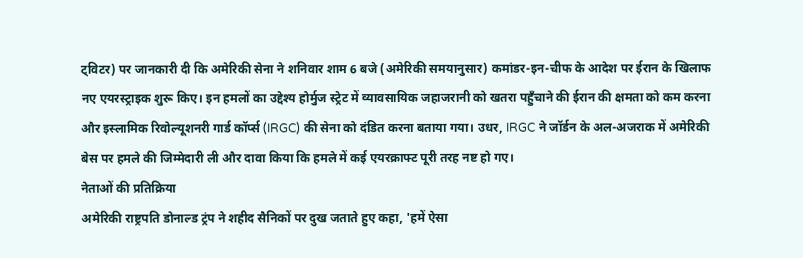ट्विटर) पर जानकारी दी कि अमेरिकी सेना ने शनिवार शाम 6 बजे (अमेरिकी समयानुसार) कमांडर-इन-चीफ के आदेश पर ईरान के खिलाफ नए एयरस्ट्राइक शुरू किए। इन हमलों का उद्देश्य होर्मुज स्ट्रेट में व्यावसायिक जहाजरानी को खतरा पहुँचाने की ईरान की क्षमता को कम करना और इस्लामिक रिवोल्यूशनरी गार्ड कॉर्प्स (IRGC) की सेना को दंडित करना बताया गया। उधर, IRGC ने जॉर्डन के अल-अजराक में अमेरिकी बेस पर हमले की जिम्मेदारी ली और दावा किया कि हमले में कई एयरक्राफ्ट पूरी तरह नष्ट हो गए।
नेताओं की प्रतिक्रिया
अमेरिकी राष्ट्रपति डोनाल्ड ट्रंप ने शहीद सैनिकों पर दुख जताते हुए कहा, 'हमें ऐसा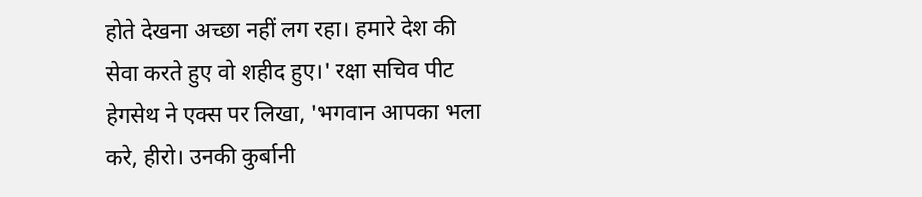होते देखना अच्छा नहीं लग रहा। हमारे देश की सेवा करते हुए वो शहीद हुए।' रक्षा सचिव पीट हेगसेथ ने एक्स पर लिखा, 'भगवान आपका भला करे, हीरो। उनकी कुर्बानी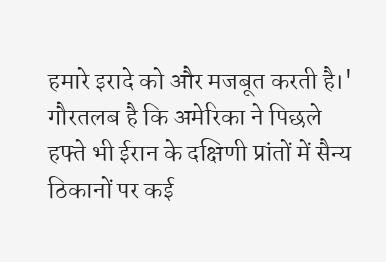हमारे इरादे को और मजबूत करती है।' गौरतलब है कि अमेरिका ने पिछले हफ्ते भी ईरान के दक्षिणी प्रांतों में सैन्य ठिकानों पर कई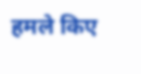हमले किए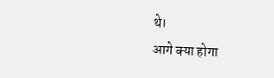थे।
आगे क्या होगा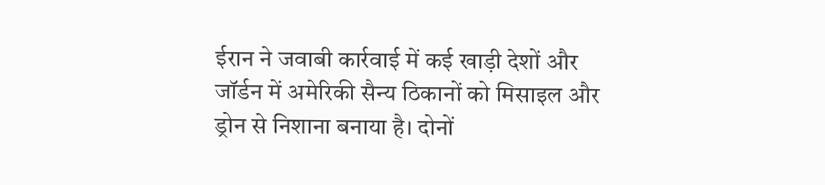ईरान ने जवाबी कार्रवाई में कई खाड़ी देशों और जॉर्डन में अमेरिकी सैन्य ठिकानों को मिसाइल और ड्रोन से निशाना बनाया है। दोनों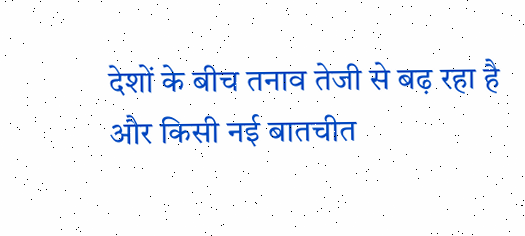देशों के बीच तनाव तेजी से बढ़ रहा है और किसी नई बातचीत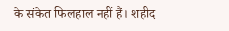के संकेत फिलहाल नहीं हैं। शहीद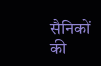सैनिकों की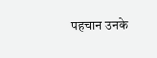पहचान उनके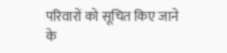परिवारों को सूचित किए जाने के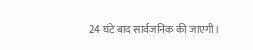24 घंटे बाद सार्वजनिक की जाएगी।